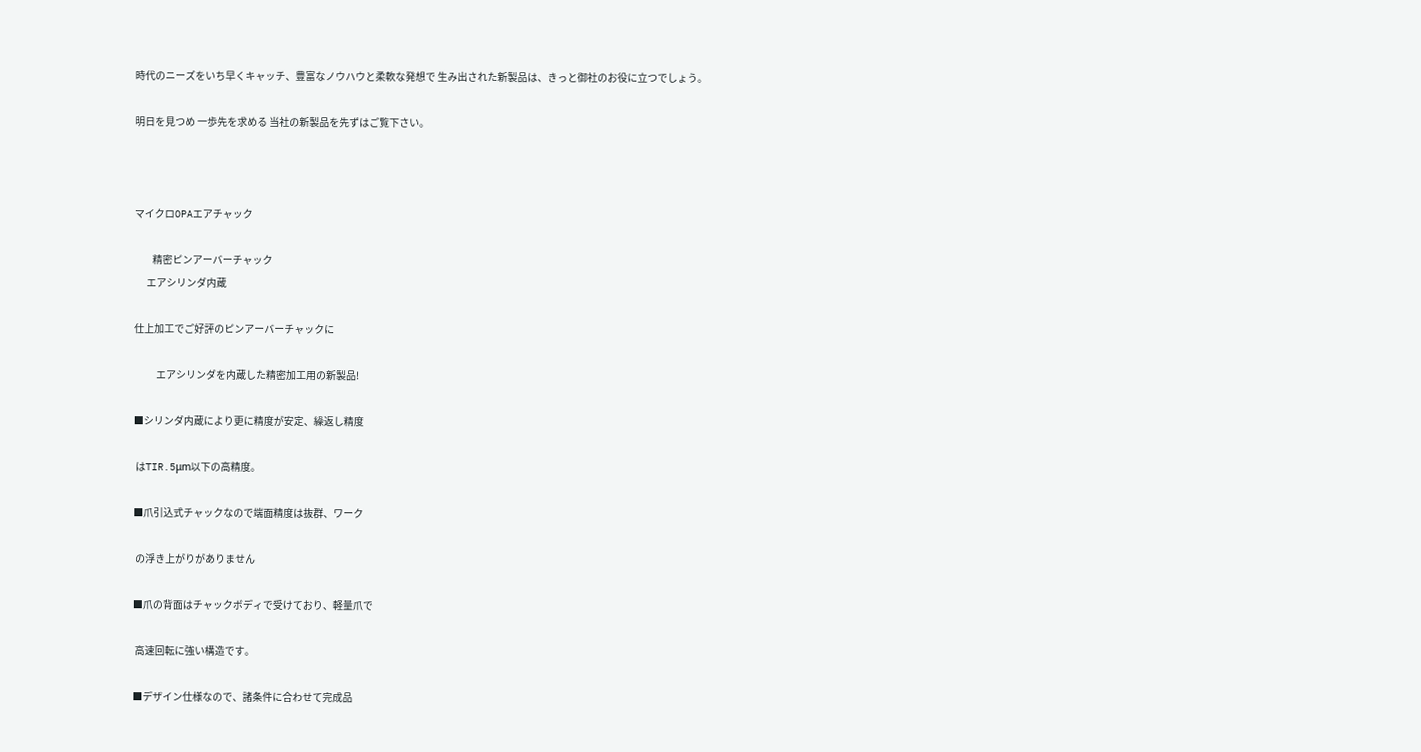時代のニーズをいち早くキャッチ、豊富なノウハウと柔軟な発想で 生み出された新製品は、きっと御社のお役に立つでしょう。

明日を見つめ 一歩先を求める 当社の新製品を先ずはご覧下さい。



マイクロOPAエアチャック

         精密ピンアーバーチャック
      エアシリンダ内蔵

仕上加工でご好評のピンアーバーチャックに

           エアシリンダを内蔵した精密加工用の新製品!

■シリンダ内蔵により更に精度が安定、繰返し精度

 はTIR.5μm以下の高精度。

■爪引込式チャックなので端面精度は抜群、ワーク

 の浮き上がりがありません

■爪の背面はチャックボディで受けており、軽量爪で

 高速回転に強い構造です。

■デザイン仕様なので、諸条件に合わせて完成品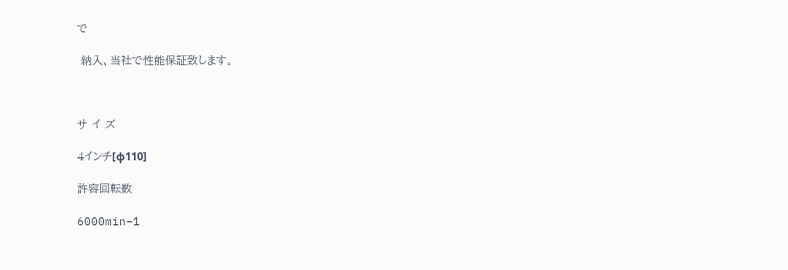で

 納入、当社で性能保証致します。



サ イ ズ

4インチ[φ110]

許容回転数

6000min−1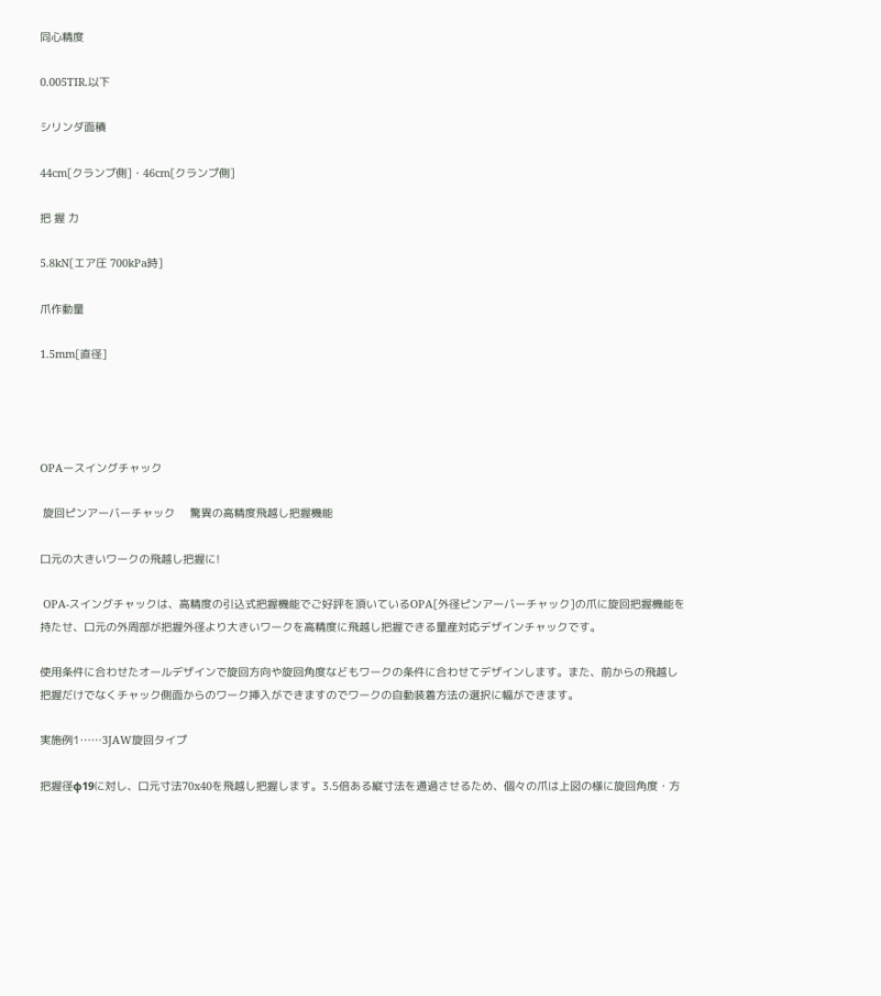同心精度

0.005TIR.以下

シリンダ面積

44cm[クランプ側]・46cm[クランプ側]

把 握 力

5.8kN[エア圧 700kPa時]

爪作動量

1.5mm[直径]




OPAースイングチャック

 旋回ピンアーバーチャック     驚異の高精度飛越し把握機能

口元の大きいワークの飛越し把握に!

 OPA-スイングチャックは、高精度の引込式把握機能でご好評を頂いているOPA[外径ピンアーバーチャック]の爪に旋回把握機能を持たせ、口元の外周部が把握外径より大きいワークを高精度に飛越し把握できる量産対応デザインチャックです。

使用条件に合わせたオールデザインで旋回方向や旋回角度などもワークの条件に合わせてデザインします。また、前からの飛越し把握だけでなくチャック側面からのワーク挿入ができますのでワークの自動装着方法の選択に幅ができます。

実施例1……3JAW旋回タイプ

把握径φ19に対し、口元寸法70x40を飛越し把握します。3.5倍ある縦寸法を通過させるため、個々の爪は上図の様に旋回角度・方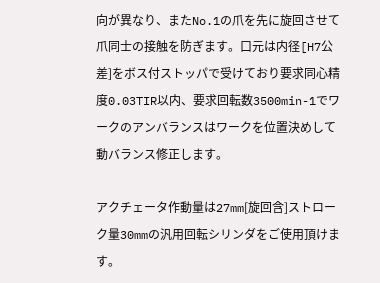向が異なり、またNo.1の爪を先に旋回させて爪同士の接触を防ぎます。口元は内径[H7公差]をボス付ストッパで受けており要求同心精度0.03TIR以内、要求回転数3500min-1でワークのアンバランスはワークを位置決めして動バランス修正します。

アクチェータ作動量は27mm[旋回含]ストローク量30mmの汎用回転シリンダをご使用頂けます。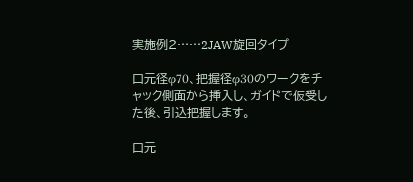実施例2……2JAW旋回タイプ

口元径φ70、把握径φ30のワークをチャック側面から挿入し、ガイドで仮受した後、引込把握します。

口元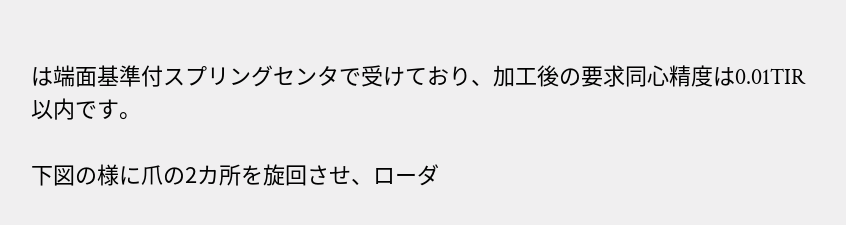は端面基準付スプリングセンタで受けており、加工後の要求同心精度は0.01TIR以内です。

下図の様に爪の2カ所を旋回させ、ローダ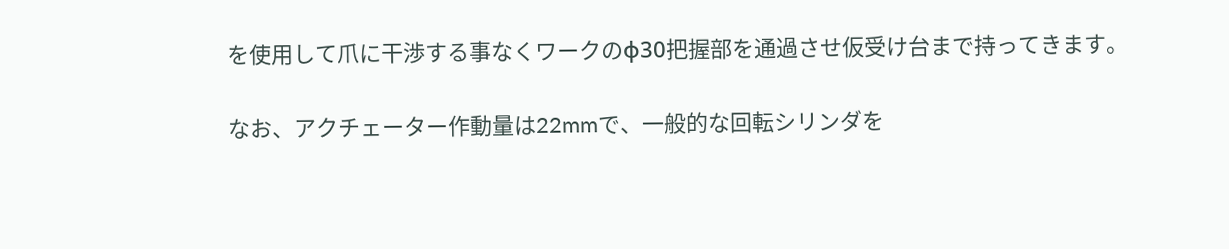を使用して爪に干渉する事なくワークのφ30把握部を通過させ仮受け台まで持ってきます。

なお、アクチェーター作動量は22mmで、一般的な回転シリンダを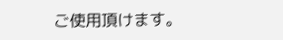ご使用頂けます。